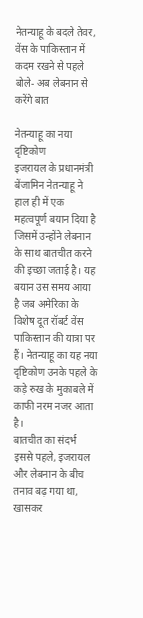नेतन्याहू के बदले तेवर, वेंस के पाकिस्तान में कदम रखने से पहले बोले- अब लेबनान से करेंगे बात

नेतन्याहू का नया दृष्टिकोण
इजरायल के प्रधानमंत्री बेंजामिन नेतन्याहू ने हाल ही में एक महत्वपूर्ण बयान दिया है जिसमें उन्होंने लेबनान के साथ बातचीत करने की इच्छा जताई है। यह बयान उस समय आया है जब अमेरिका के विशेष दूत रॉबर्ट वेंस पाकिस्तान की यात्रा पर हैं। नेतन्याहू का यह नया दृष्टिकोण उनके पहले के कड़े रुख के मुकाबले में काफी नरम नजर आता है।
बातचीत का संदर्भ
इससे पहले, इजरायल और लेबनान के बीच तनाव बढ़ गया था, खासकर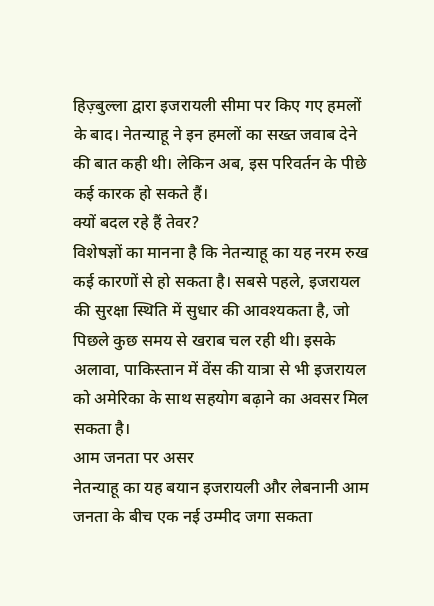हिज़्बुल्ला द्वारा इजरायली सीमा पर किए गए हमलों के बाद। नेतन्याहू ने इन हमलों का सख्त जवाब देने की बात कही थी। लेकिन अब, इस परिवर्तन के पीछे कई कारक हो सकते हैं।
क्यों बदल रहे हैं तेवर?
विशेषज्ञों का मानना है कि नेतन्याहू का यह नरम रुख कई कारणों से हो सकता है। सबसे पहले, इजरायल की सुरक्षा स्थिति में सुधार की आवश्यकता है, जो पिछले कुछ समय से खराब चल रही थी। इसके अलावा, पाकिस्तान में वेंस की यात्रा से भी इजरायल को अमेरिका के साथ सहयोग बढ़ाने का अवसर मिल सकता है।
आम जनता पर असर
नेतन्याहू का यह बयान इजरायली और लेबनानी आम जनता के बीच एक नई उम्मीद जगा सकता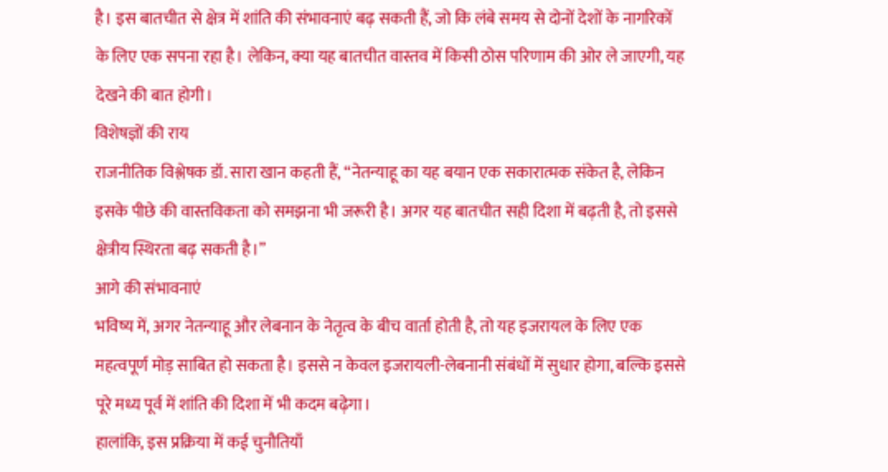है। इस बातचीत से क्षेत्र में शांति की संभावनाएं बढ़ सकती हैं, जो कि लंबे समय से दोनों देशों के नागरिकों के लिए एक सपना रहा है। लेकिन, क्या यह बातचीत वास्तव में किसी ठोस परिणाम की ओर ले जाएगी, यह देखने की बात होगी।
विशेषज्ञों की राय
राजनीतिक विश्लेषक डॉ. सारा खान कहती हैं, “नेतन्याहू का यह बयान एक सकारात्मक संकेत है, लेकिन इसके पीछे की वास्तविकता को समझना भी जरूरी है। अगर यह बातचीत सही दिशा में बढ़ती है, तो इससे क्षेत्रीय स्थिरता बढ़ सकती है।”
आगे की संभावनाएं
भविष्य में, अगर नेतन्याहू और लेबनान के नेतृत्व के बीच वार्ता होती है, तो यह इजरायल के लिए एक महत्वपूर्ण मोड़ साबित हो सकता है। इससे न केवल इजरायली-लेबनानी संबंधों में सुधार होगा, बल्कि इससे पूरे मध्य पूर्व में शांति की दिशा में भी कदम बढ़ेगा।
हालांकि, इस प्रक्रिया में कई चुनौतियाँ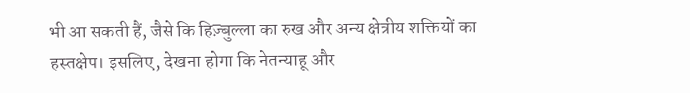भी आ सकती हैं, जैसे कि हिज़्बुल्ला का रुख और अन्य क्षेत्रीय शक्तियों का हस्तक्षेप। इसलिए, देखना होगा कि नेतन्याहू और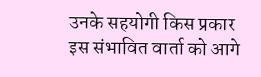उनके सहयोगी किस प्रकार इस संभावित वार्ता को आगे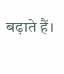बढ़ाते हैं।